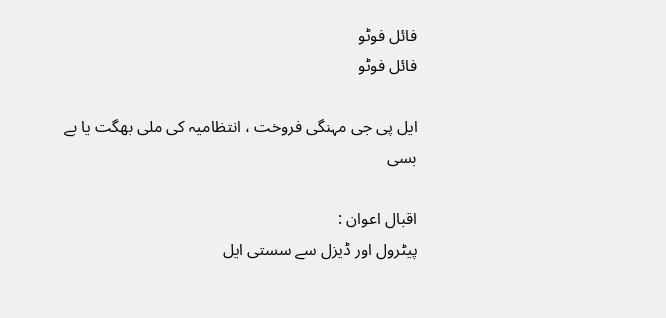فائل فوٹو
فائل فوٹو

ایل پی جی مہنگی فروخت ، انتظامیہ کی ملی بھگت یا بے بسی

اقبال اعوان :
پیٹرول اور ڈیزل سے سستی ایل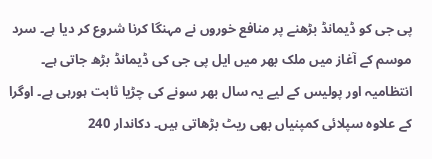پی جی کو ڈیمانڈ بڑھنے پر منافع خوروں نے مہنگا کرنا شروع کر دیا ہے۔ سرد موسم کے آغاز میں ملک بھر میں ایل پی جی کی ڈیمانڈ بڑھ جاتی ہے۔ انتظامیہ اور پولیس کے لیے یہ سال بھر سونے کی چڑیا ثابت ہورہی ہے۔ اوگرا کے علاوہ سپلائی کمپنیاں بھی ریٹ بڑھاتی ہیں۔ دکاندار 240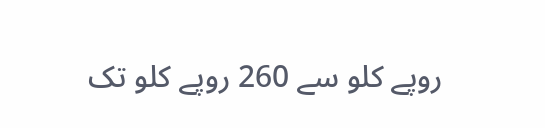روپے کلو سے 260 روپے کلو تک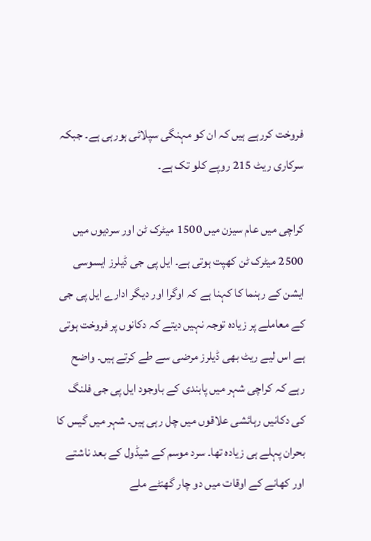فروخت کررہے ہیں کہ ان کو مہنگی سپلائی ہورہی ہے۔ جبکہ سرکاری ریٹ 215 روپے کلو تک ہے۔

کراچی میں عام سیزن میں 1500 میٹرک ٹن اور سردیوں میں 2500 میٹرک ٹن کھپت ہوتی ہے۔ ایل پی جی ڈیلرز ایسوسی ایشن کے رہنما کا کہنا ہے کہ اوگرا اور دیگر ادارے ایل پی جی کے معاملے پر زیادہ توجہ نہیں دیتے کہ دکانوں پر فروخت ہوتی ہے اس لیے ریٹ بھی ڈیلرز مرضی سے طے کرتے ہیں۔ واضح رہے کہ کراچی شہر میں پابندی کے باوجود ایل پی جی فلنگ کی دکانیں رہائشی علاقوں میں چل رہی ہیں۔ شہر میں گیس کا بحران پہلے ہی زیادہ تھا۔ سرد موسم کے شیڈول کے بعد ناشتے اور کھانے کے اوقات میں دو چار گھنٹے ملے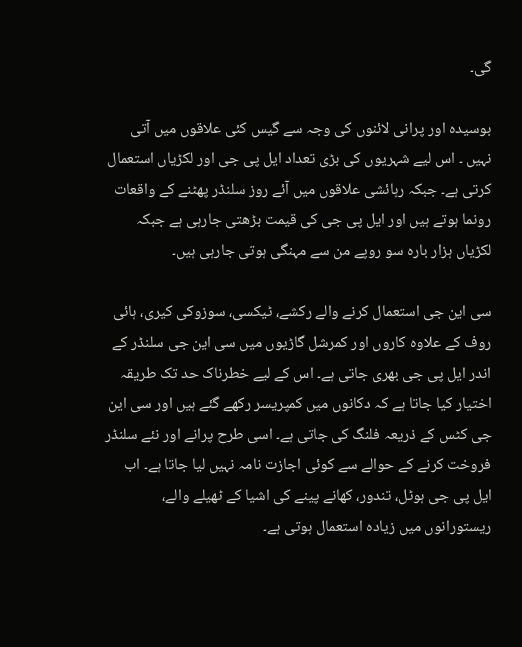گی۔

بوسیدہ اور پرانی لائنوں کی وجہ سے گیس کئی علاقوں میں آتی نہیں ۔ اس لیے شہریوں کی بڑی تعداد ایل پی جی اور لکڑیاں استعمال کرتی ہے۔ جبکہ رہائشی علاقوں میں آئے روز سلنڈر پھٹنے کے واقعات رونما ہوتے ہیں اور ایل پی جی کی قیمت بڑھتی جارہی ہے جبکہ لکڑیاں ہزار بارہ سو روپے من سے مہنگی ہوتی جارہی ہیں۔

سی این جی استعمال کرنے والے رکشے، ٹیکسی، سوزوکی کیری، ہائی روف کے علاوہ کاروں اور کمرشل گاڑیوں میں سی این جی سلنڈر کے اندر ایل پی جی بھری جاتی ہے۔ اس کے لیے خطرناک حد تک طریقہ اختیار کیا جاتا ہے کہ دکانوں میں کمپریسر رکھے گئے ہیں اور سی این جی کٹس کے ذریعہ فلنگ کی جاتی ہے۔ اسی طرح پرانے اور نئے سلنڈر فروخت کرنے کے حوالے سے کوئی اجازت نامہ نہیں لیا جاتا ہے۔ اب ایل پی جی ہوٹل، تندور، کھانے پینے کی اشیا کے ٹھیلے والے، ریستورانوں میں زیادہ استعمال ہوتی ہے۔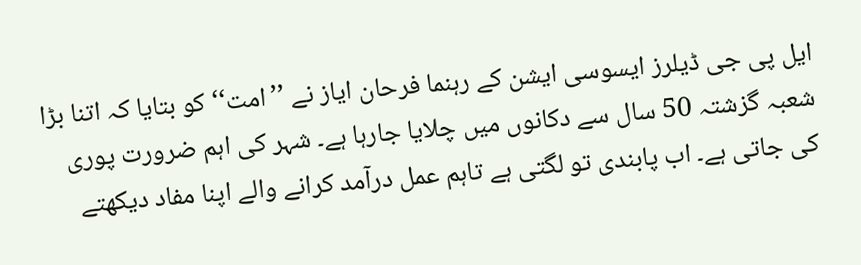ایل پی جی ڈیلرز ایسوسی ایشن کے رہنما فرحان ایاز نے ’’امت‘‘ کو بتایا کہ اتنا بڑا شعبہ گزشتہ 50 سال سے دکانوں میں چلایا جارہا ہے۔ شہر کی اہم ضرورت پوری کی جاتی ہے۔ اب پابندی تو لگتی ہے تاہم عمل درآمد کرانے والے اپنا مفاد دیکھتے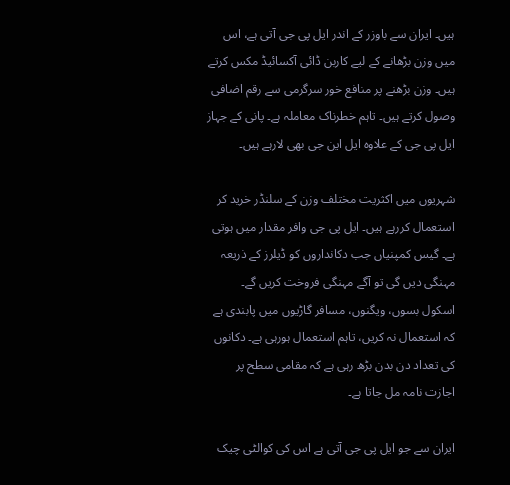ہیں۔ ایران سے باوزر کے اندر ایل پی جی آتی ہے، اس میں وزن بڑھانے کے لیے کاربن ڈائی آکسائیڈ مکس کرتے ہیں۔ وزن بڑھنے پر منافع خور سرگرمی سے رقم اضافی وصول کرتے ہیں۔ تاہم خطرناک معاملہ ہے۔ پانی کے جہاز ایل پی جی کے علاوہ ایل این جی بھی لارہے ہیں۔

شہریوں میں اکثریت مختلف وزن کے سلنڈر خرید کر استعمال کررہے ہیں۔ ایل پی جی وافر مقدار میں ہوتی ہے۔ گیس کمپنیاں جب دکانداروں کو ڈیلرز کے ذریعہ مہنگی دیں گی تو آگے مہنگی فروخت کریں گے۔ اسکول بسوں، ویگنوں، مسافر گاڑیوں میں پابندی ہے کہ استعمال نہ کریں، تاہم استعمال ہورہی ہے۔ دکانوں کی تعداد دن بدن بڑھ رہی ہے کہ مقامی سطح پر اجازت نامہ مل جاتا ہے۔

ایران سے جو ایل پی جی آتی ہے اس کی کوالٹی چیک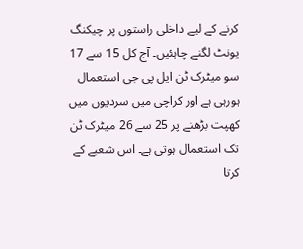کرنے کے لیے داخلی راستوں پر چیکنگ یونٹ لگنے چاہئیں۔ آج کل 15 سے 17 سو میٹرک ٹن ایل پی جی استعمال ہورہی ہے اور کراچی میں سردیوں میں کھپت بڑھنے پر 25 سے 26 میٹرک ٹن تک استعمال ہوتی ہے۔ اس شعبے کے کرتا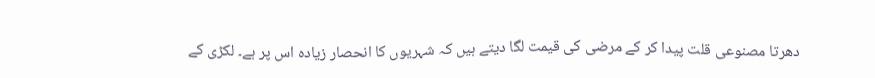دھرتا مصنوعی قلت پیدا کر کے مرضی کی قیمت لگا دیتے ہیں کہ شہریوں کا انحصار زیادہ اس پر ہے۔ لکڑی کے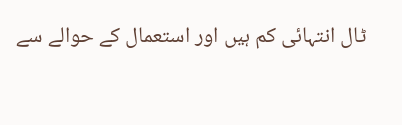ٹال انتہائی کم ہیں اور استعمال کے حوالے سے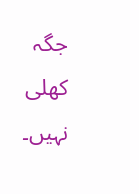جگہ کھلی نہیں۔